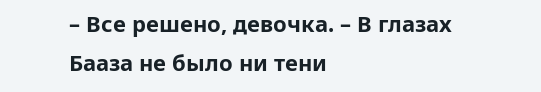– Все решено, девочка. – В глазах Бааза не было ни тени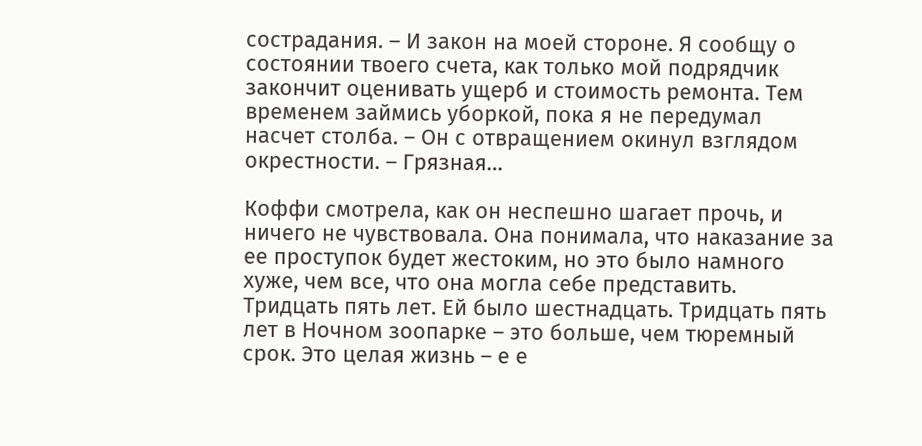сострадания. – И закон на моей стороне. Я сообщу о состоянии твоего счета, как только мой подрядчик закончит оценивать ущерб и стоимость ремонта. Тем временем займись уборкой, пока я не передумал насчет столба. – Он с отвращением окинул взглядом окрестности. – Грязная…

Коффи смотрела, как он неспешно шагает прочь, и ничего не чувствовала. Она понимала, что наказание за ее проступок будет жестоким, но это было намного хуже, чем все, что она могла себе представить. Тридцать пять лет. Ей было шестнадцать. Тридцать пять лет в Ночном зоопарке – это больше, чем тюремный срок. Это целая жизнь – е е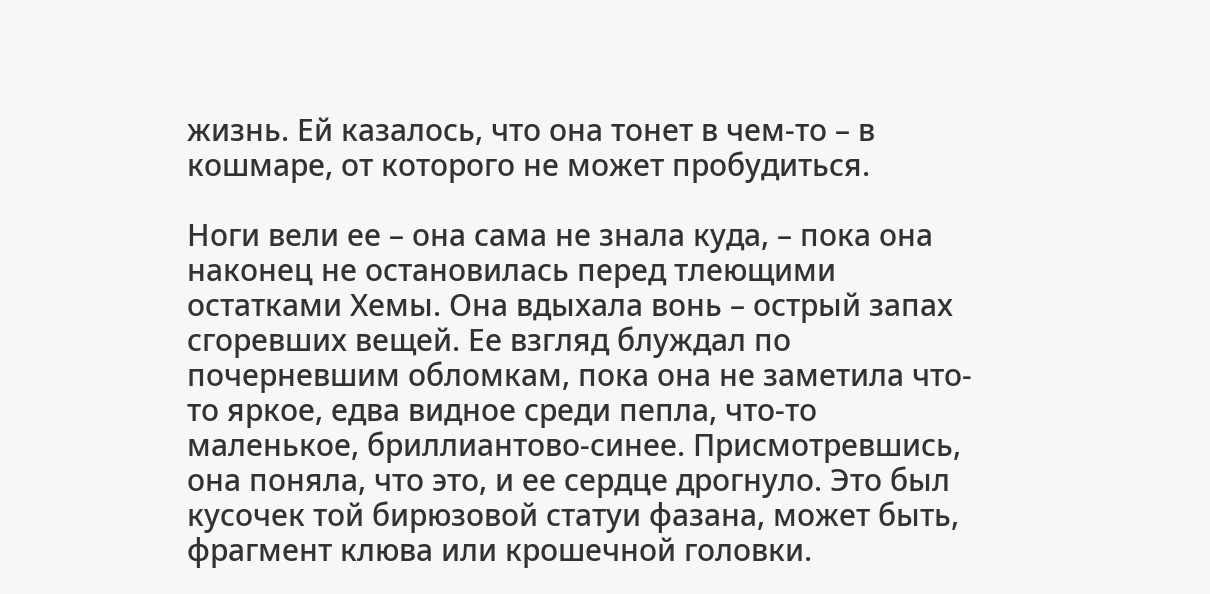жизнь. Ей казалось, что она тонет в чем-то – в кошмаре, от которого не может пробудиться.

Ноги вели ее – она сама не знала куда, – пока она наконец не остановилась перед тлеющими остатками Хемы. Она вдыхала вонь – острый запах сгоревших вещей. Ее взгляд блуждал по почерневшим обломкам, пока она не заметила что-то яркое, едва видное среди пепла, что-то маленькое, бриллиантово-синее. Присмотревшись, она поняла, что это, и ее сердце дрогнуло. Это был кусочек той бирюзовой статуи фазана, может быть, фрагмент клюва или крошечной головки.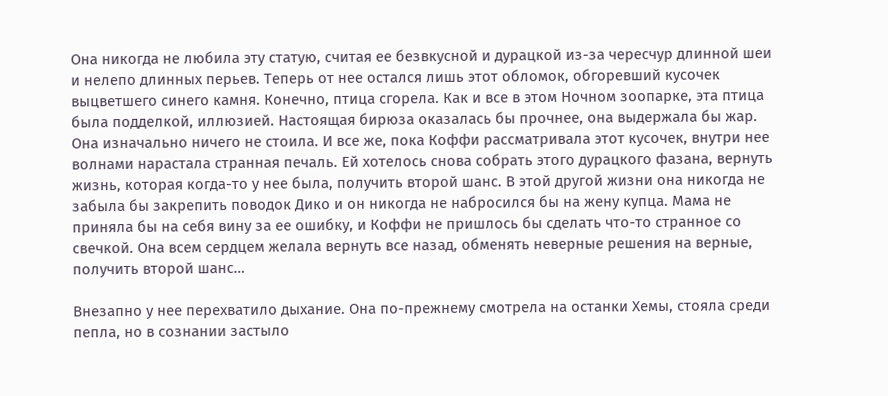Она никогда не любила эту статую, считая ее безвкусной и дурацкой из-за чересчур длинной шеи и нелепо длинных перьев. Теперь от нее остался лишь этот обломок, обгоревший кусочек выцветшего синего камня. Конечно, птица сгорела. Как и все в этом Ночном зоопарке, эта птица была подделкой, иллюзией. Настоящая бирюза оказалась бы прочнее, она выдержала бы жар. Она изначально ничего не стоила. И все же, пока Коффи рассматривала этот кусочек, внутри нее волнами нарастала странная печаль. Ей хотелось снова собрать этого дурацкого фазана, вернуть жизнь, которая когда-то у нее была, получить второй шанс. В этой другой жизни она никогда не забыла бы закрепить поводок Дико и он никогда не набросился бы на жену купца. Мама не приняла бы на себя вину за ее ошибку, и Коффи не пришлось бы сделать что-то странное со свечкой. Она всем сердцем желала вернуть все назад, обменять неверные решения на верные, получить второй шанс…

Внезапно у нее перехватило дыхание. Она по-прежнему смотрела на останки Хемы, стояла среди пепла, но в сознании застыло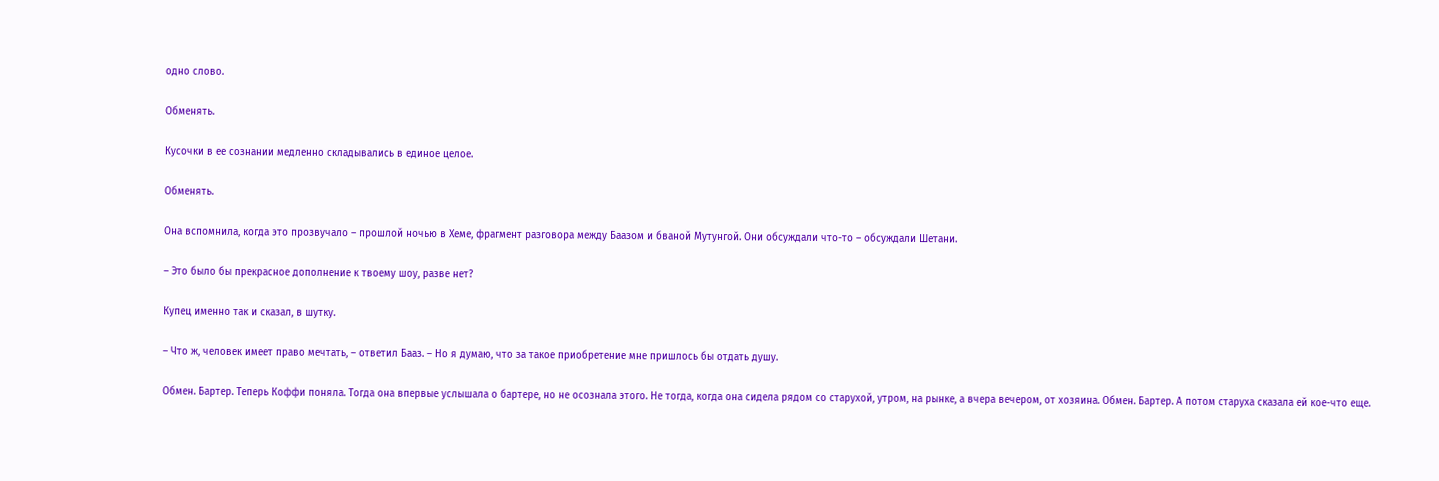одно слово.

Обменять.

Кусочки в ее сознании медленно складывались в единое целое.

Обменять.

Она вспомнила, когда это прозвучало – прошлой ночью в Хеме, фрагмент разговора между Баазом и бваной Мутунгой. Они обсуждали что-то – обсуждали Шетани.

– Это было бы прекрасное дополнение к твоему шоу, разве нет?

Купец именно так и сказал, в шутку.

– Что ж, человек имеет право мечтать, – ответил Бааз. – Но я думаю, что за такое приобретение мне пришлось бы отдать душу.

Обмен. Бартер. Теперь Коффи поняла. Тогда она впервые услышала о бартере, но не осознала этого. Не тогда, когда она сидела рядом со старухой, утром, на рынке, а вчера вечером, от хозяина. Обмен. Бартер. А потом старуха сказала ей кое-что еще.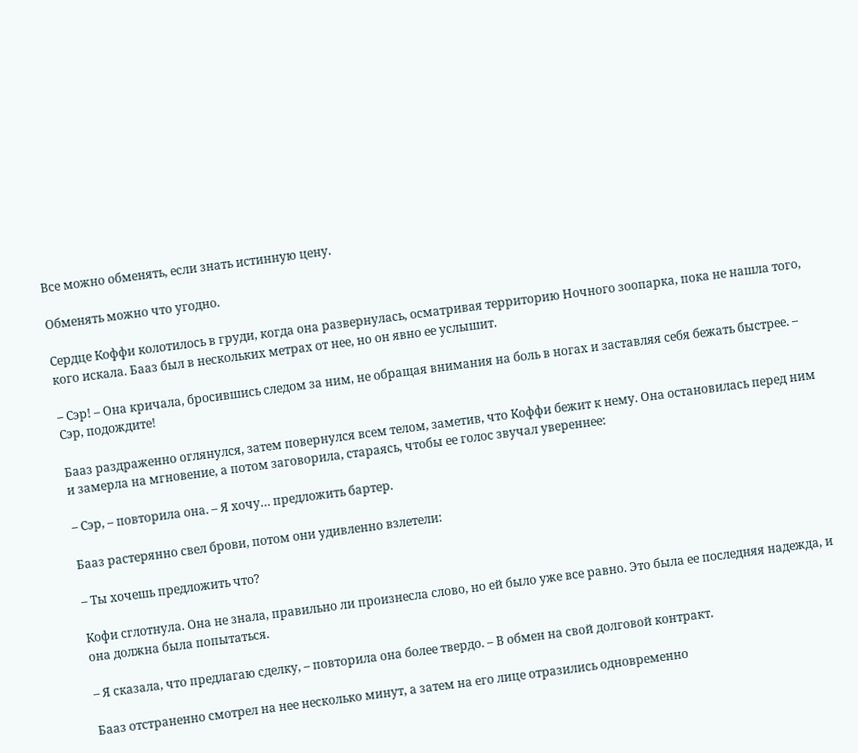Все можно обменять, если знать истинную цену.

Обменять можно что угодно.

Сердце Коффи колотилось в груди, когда она развернулась, осматривая территорию Ночного зоопарка, пока не нашла того, кого искала. Бааз был в нескольких метрах от нее, но он явно ее услышит.

– Сэр! – Она кричала, бросившись следом за ним, не обращая внимания на боль в ногах и заставляя себя бежать быстрее. – Сэр, подождите!

Бааз раздраженно оглянулся, затем повернулся всем телом, заметив, что Коффи бежит к нему. Она остановилась перед ним и замерла на мгновение, а потом заговорила, стараясь, чтобы ее голос звучал увереннее:

– Сэр, – повторила она. – Я хочу… предложить бартер.

Бааз растерянно свел брови, потом они удивленно взлетели:

– Ты хочешь предложить что?

Кофи сглотнула. Она не знала, правильно ли произнесла слово, но ей было уже все равно. Это была ее последняя надежда, и она должна была попытаться.

– Я сказала, что предлагаю сделку, – повторила она более твердо. – В обмен на свой долговой контракт.

Бааз отстраненно смотрел на нее несколько минут, а затем на его лице отразились одновременно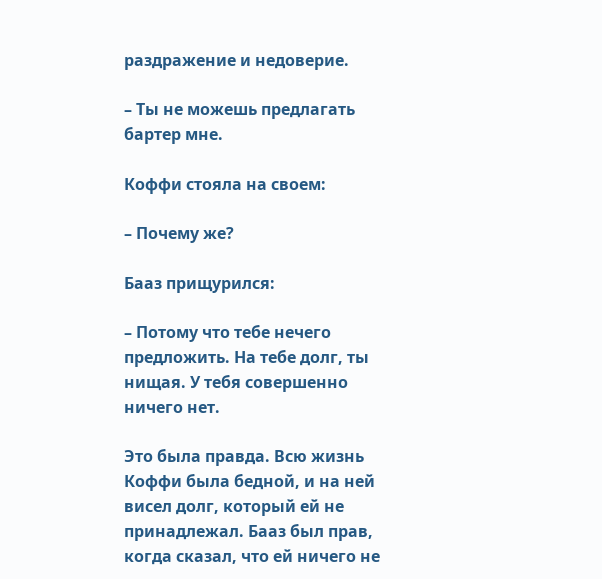раздражение и недоверие.

– Ты не можешь предлагать бартер мне.

Коффи стояла на своем:

– Почему же?

Бааз прищурился:

– Потому что тебе нечего предложить. На тебе долг, ты нищая. У тебя совершенно ничего нет.

Это была правда. Всю жизнь Коффи была бедной, и на ней висел долг, который ей не принадлежал. Бааз был прав, когда сказал, что ей ничего не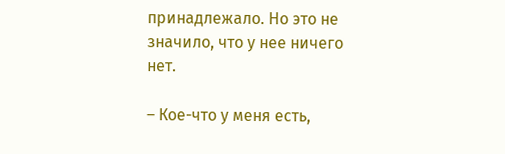принадлежало. Но это не значило, что у нее ничего нет.

– Кое-что у меня есть,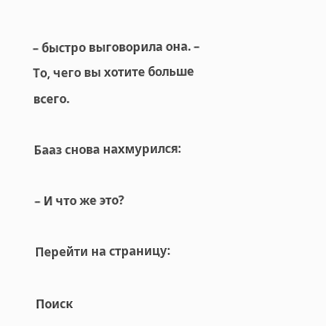– быстро выговорила она. – То, чего вы хотите больше всего.

Бааз снова нахмурился:

– И что же это?

Перейти на страницу:

Поиск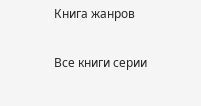Книга жанров

Все книги серии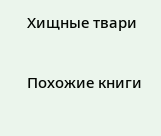Хищные твари

Похожие книги